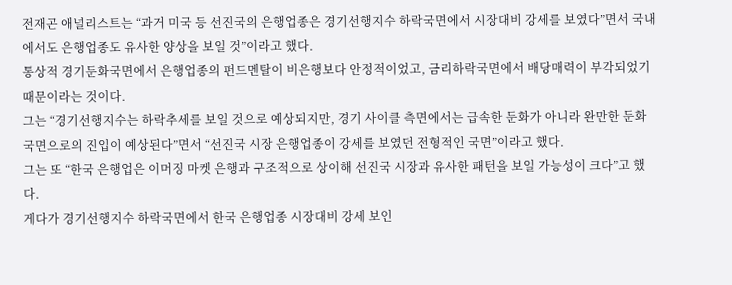전재곤 애널리스트는 “과거 미국 등 선진국의 은행업종은 경기선행지수 하락국면에서 시장대비 강세를 보였다”면서 국내에서도 은행업종도 유사한 양상을 보일 것”이라고 했다.
통상적 경기둔화국면에서 은행업종의 펀드멘탈이 비은행보다 안정적이었고, 금리하락국면에서 배당매력이 부각되었기 때문이라는 것이다.
그는 “경기선행지수는 하락추세를 보일 것으로 예상되지만, 경기 사이클 측면에서는 급속한 둔화가 아니라 완만한 둔화국면으로의 진입이 예상된다”면서 “선진국 시장 은행업종이 강세를 보였던 전형적인 국면”이라고 했다.
그는 또 “한국 은행업은 이머징 마켓 은행과 구조적으로 상이해 선진국 시장과 유사한 패턴을 보일 가능성이 크다”고 했다.
게다가 경기선행지수 하락국면에서 한국 은행업종 시장대비 강세 보인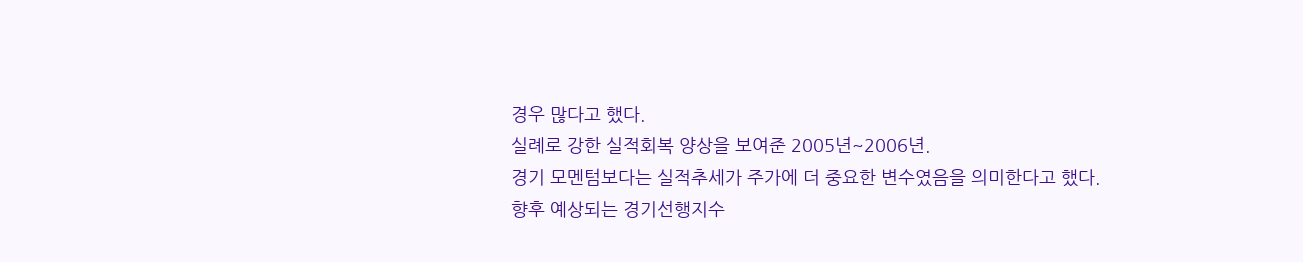경우 많다고 했다.
실례로 강한 실적회복 양상을 보여준 2005년~2006년.
경기 모멘텀보다는 실적추세가 주가에 더 중요한 변수였음을 의미한다고 했다.
향후 예상되는 경기선행지수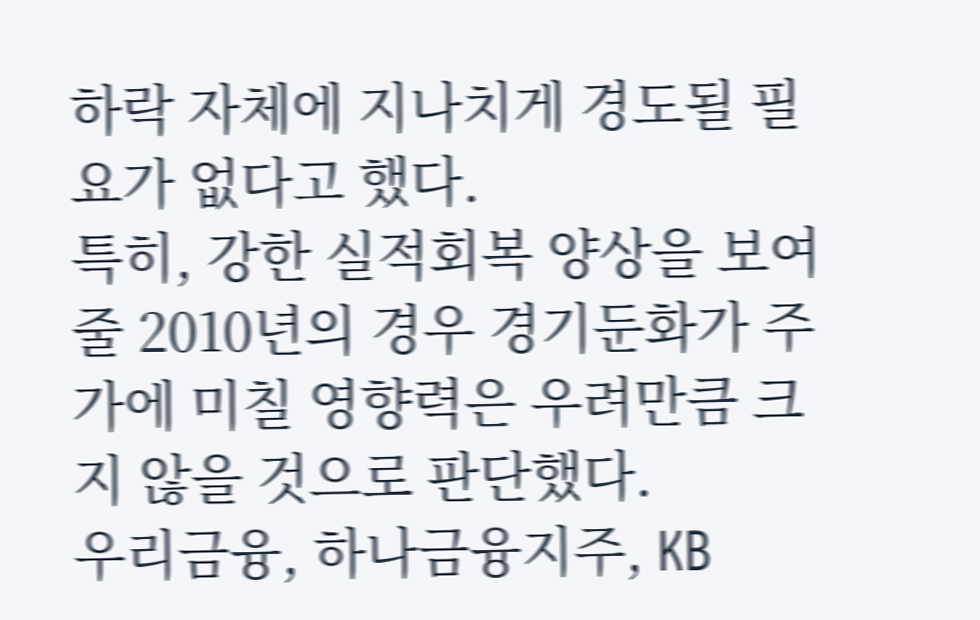하락 자체에 지나치게 경도될 필요가 없다고 했다.
특히, 강한 실적회복 양상을 보여줄 2010년의 경우 경기둔화가 주가에 미칠 영향력은 우려만큼 크지 않을 것으로 판단했다.
우리금융, 하나금융지주, KB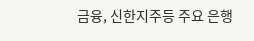금융, 신한지주등 주요 은행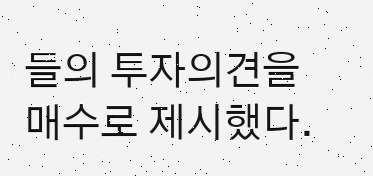들의 투자의견을 매수로 제시했다.